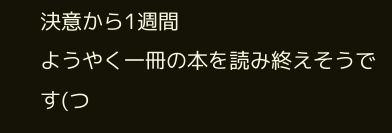決意から1週間
ようやく一冊の本を読み終えそうです(つ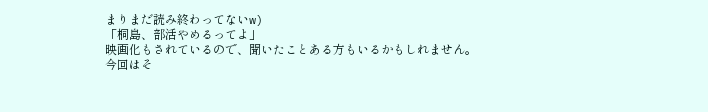まりまだ読み終わってないw)
「桐島、部活やめるってよ」
映画化もされているので、聞いたことある方もいるかもしれません。
今回はそ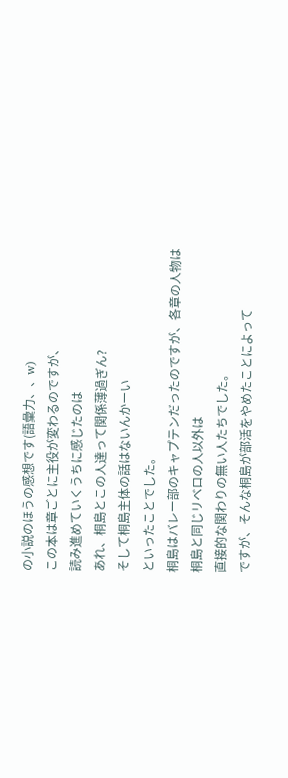の小説のほうの感想です(語彙力、、w)
この本は章ごとに主役が変わるのですが、
読み進めていくうちに感じたのは
あれ、桐島とこの人達って関係薄過ぎん?
そして桐島主体の話はないんかーい
といったことでした。
桐島はバレー部のキャプテンだったのですが、各章の人物は
桐島と同じリベロの人以外は
直接的な関わりの無い人たちでした。
ですが、そんな桐島が部活をやめたことによって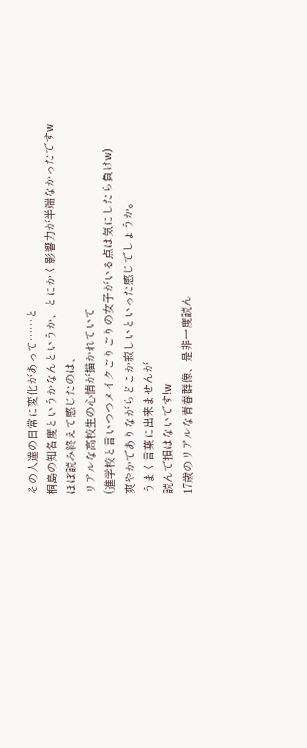その人達の日常に変化があって……と
桐島の知名度というかなんというか、とにかく影響力が半端なかったですw
ほぼ読み終えて感じたのは、
リアルな高校生の心情が描かれていて
(進学校と言いつつメイクごりごりの女子がいる点は気にしたら負けw)
爽やかでありながらどこか寂しいといった感じでしょうか。
うまく言葉に出来ませんが
読んで損はないです!w
17歳のリアルな青春群像、是非一度読ん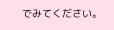でみてください。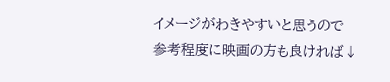イメージがわきやすいと思うので
参考程度に映画の方も良ければ↓